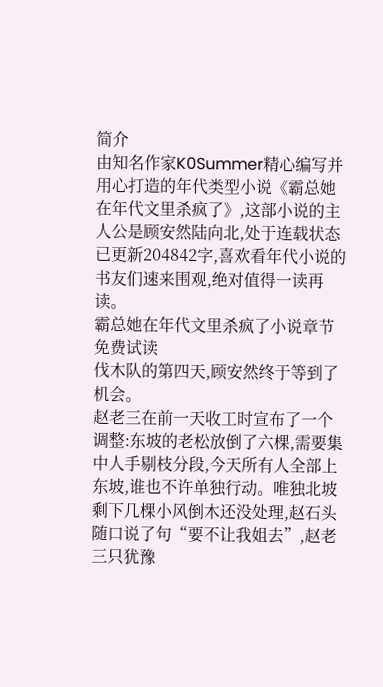简介
由知名作家K0Summer精心编写并用心打造的年代类型小说《霸总她在年代文里杀疯了》,这部小说的主人公是顾安然陆向北,处于连载状态已更新204842字,喜欢看年代小说的书友们速来围观,绝对值得一读再读。
霸总她在年代文里杀疯了小说章节免费试读
伐木队的第四天,顾安然终于等到了机会。
赵老三在前一天收工时宣布了一个调整:东坡的老松放倒了六棵,需要集中人手剔枝分段,今天所有人全部上东坡,谁也不许单独行动。唯独北坡剩下几棵小风倒木还没处理,赵石头随口说了句“要不让我姐去”,赵老三只犹豫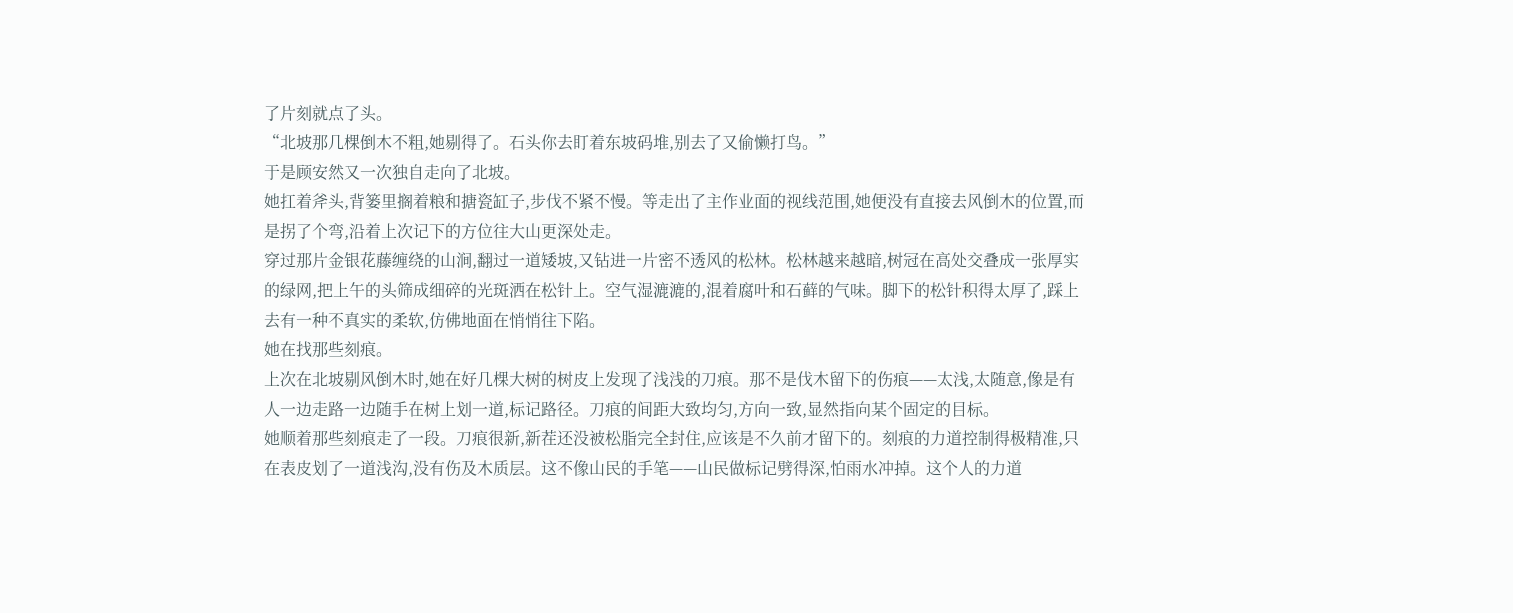了片刻就点了头。
“北坡那几棵倒木不粗,她剔得了。石头你去盯着东坡码堆,别去了又偷懒打鸟。”
于是顾安然又一次独自走向了北坡。
她扛着斧头,背篓里搁着粮和搪瓷缸子,步伐不紧不慢。等走出了主作业面的视线范围,她便没有直接去风倒木的位置,而是拐了个弯,沿着上次记下的方位往大山更深处走。
穿过那片金银花藤缠绕的山涧,翻过一道矮坡,又钻进一片密不透风的松林。松林越来越暗,树冠在高处交叠成一张厚实的绿网,把上午的头筛成细碎的光斑洒在松针上。空气湿漉漉的,混着腐叶和石藓的气味。脚下的松针积得太厚了,踩上去有一种不真实的柔软,仿佛地面在悄悄往下陷。
她在找那些刻痕。
上次在北坡剔风倒木时,她在好几棵大树的树皮上发现了浅浅的刀痕。那不是伐木留下的伤痕——太浅,太随意,像是有人一边走路一边随手在树上划一道,标记路径。刀痕的间距大致均匀,方向一致,显然指向某个固定的目标。
她顺着那些刻痕走了一段。刀痕很新,新茬还没被松脂完全封住,应该是不久前才留下的。刻痕的力道控制得极精准,只在表皮划了一道浅沟,没有伤及木质层。这不像山民的手笔——山民做标记劈得深,怕雨水冲掉。这个人的力道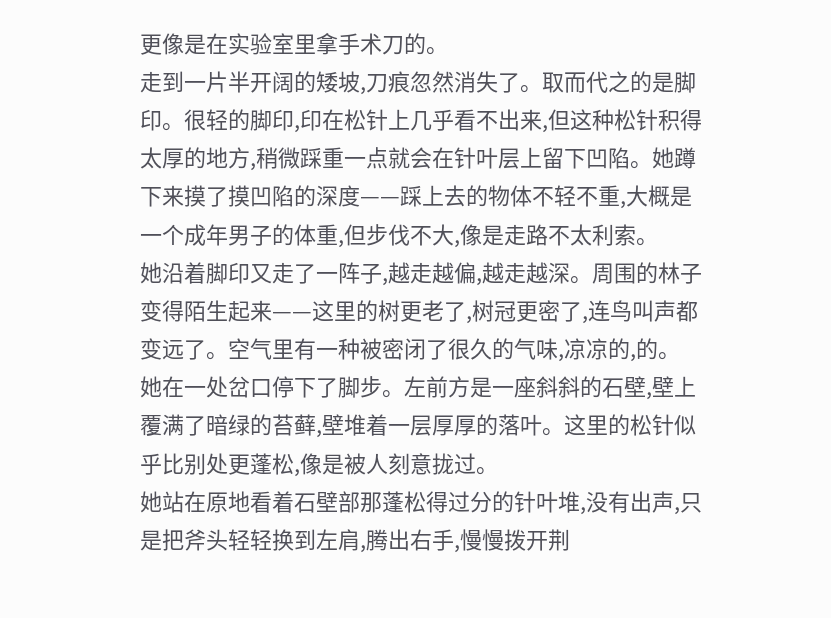更像是在实验室里拿手术刀的。
走到一片半开阔的矮坡,刀痕忽然消失了。取而代之的是脚印。很轻的脚印,印在松针上几乎看不出来,但这种松针积得太厚的地方,稍微踩重一点就会在针叶层上留下凹陷。她蹲下来摸了摸凹陷的深度——踩上去的物体不轻不重,大概是一个成年男子的体重,但步伐不大,像是走路不太利索。
她沿着脚印又走了一阵子,越走越偏,越走越深。周围的林子变得陌生起来——这里的树更老了,树冠更密了,连鸟叫声都变远了。空气里有一种被密闭了很久的气味,凉凉的,的。
她在一处岔口停下了脚步。左前方是一座斜斜的石壁,壁上覆满了暗绿的苔藓,壁堆着一层厚厚的落叶。这里的松针似乎比别处更蓬松,像是被人刻意拢过。
她站在原地看着石壁部那蓬松得过分的针叶堆,没有出声,只是把斧头轻轻换到左肩,腾出右手,慢慢拨开荆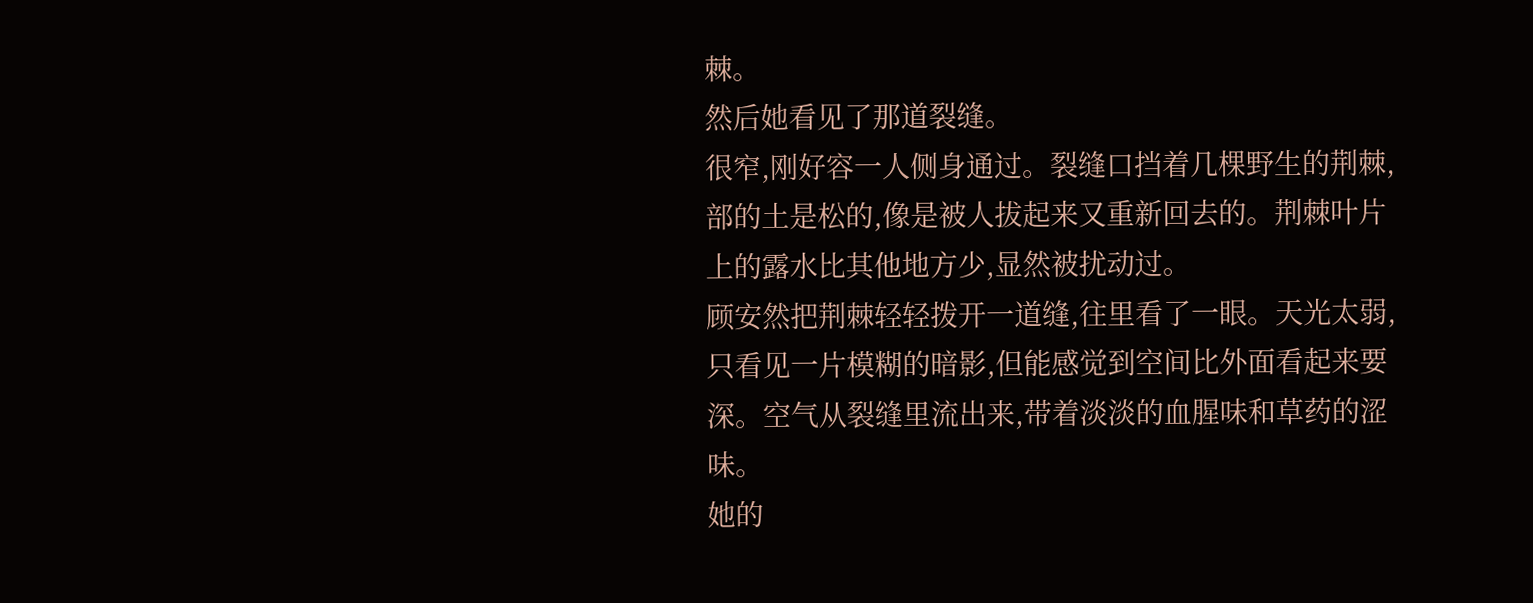棘。
然后她看见了那道裂缝。
很窄,刚好容一人侧身通过。裂缝口挡着几棵野生的荆棘,部的土是松的,像是被人拔起来又重新回去的。荆棘叶片上的露水比其他地方少,显然被扰动过。
顾安然把荆棘轻轻拨开一道缝,往里看了一眼。天光太弱,只看见一片模糊的暗影,但能感觉到空间比外面看起来要深。空气从裂缝里流出来,带着淡淡的血腥味和草药的涩味。
她的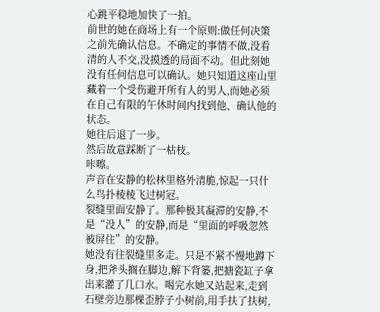心跳平稳地加快了一拍。
前世的她在商场上有一个原则:做任何决策之前先确认信息。不确定的事情不做,没看清的人不交,没摸透的局面不动。但此刻她没有任何信息可以确认。她只知道这座山里藏着一个受伤避开所有人的男人,而她必须在自己有限的午休时间内找到他、确认他的状态。
她往后退了一步。
然后故意踩断了一枯枝。
咔嚓。
声音在安静的松林里格外清脆,惊起一只什么鸟扑棱棱飞过树冠。
裂缝里面安静了。那种极其凝滞的安静,不是“没人”的安静,而是“里面的呼吸忽然被屏住”的安静。
她没有往裂缝里多走。只是不紧不慢地蹲下身,把斧头搁在脚边,解下背篓,把搪瓷缸子拿出来灌了几口水。喝完水她又站起来,走到石壁旁边那棵歪脖子小树前,用手扶了扶树,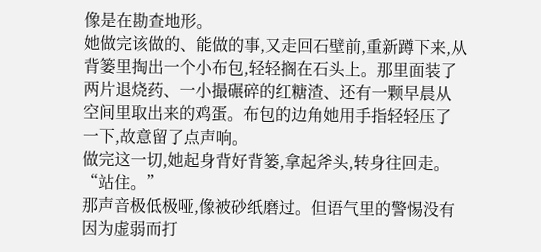像是在勘查地形。
她做完该做的、能做的事,又走回石壁前,重新蹲下来,从背篓里掏出一个小布包,轻轻搁在石头上。那里面装了两片退烧药、一小撮碾碎的红糖渣、还有一颗早晨从空间里取出来的鸡蛋。布包的边角她用手指轻轻压了一下,故意留了点声响。
做完这一切,她起身背好背篓,拿起斧头,转身往回走。
“站住。”
那声音极低极哑,像被砂纸磨过。但语气里的警惕没有因为虚弱而打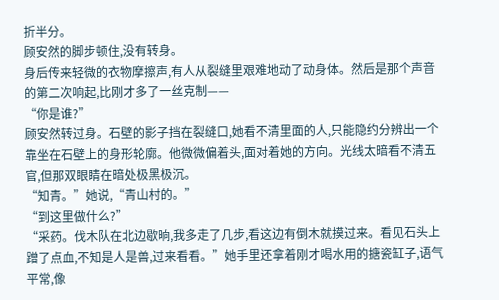折半分。
顾安然的脚步顿住,没有转身。
身后传来轻微的衣物摩擦声,有人从裂缝里艰难地动了动身体。然后是那个声音的第二次响起,比刚才多了一丝克制——
“你是谁?”
顾安然转过身。石壁的影子挡在裂缝口,她看不清里面的人,只能隐约分辨出一个靠坐在石壁上的身形轮廓。他微微偏着头,面对着她的方向。光线太暗看不清五官,但那双眼睛在暗处极黑极沉。
“知青。”她说,“青山村的。”
“到这里做什么?”
“采药。伐木队在北边歇晌,我多走了几步,看这边有倒木就摸过来。看见石头上蹭了点血,不知是人是兽,过来看看。”她手里还拿着刚才喝水用的搪瓷缸子,语气平常,像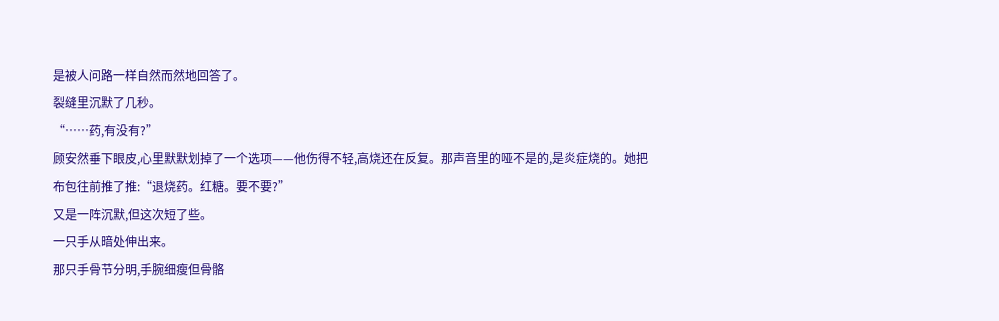是被人问路一样自然而然地回答了。
裂缝里沉默了几秒。
“……药,有没有?”
顾安然垂下眼皮,心里默默划掉了一个选项——他伤得不轻,高烧还在反复。那声音里的哑不是的,是炎症烧的。她把布包往前推了推:“退烧药。红糖。要不要?”
又是一阵沉默,但这次短了些。
一只手从暗处伸出来。
那只手骨节分明,手腕细瘦但骨骼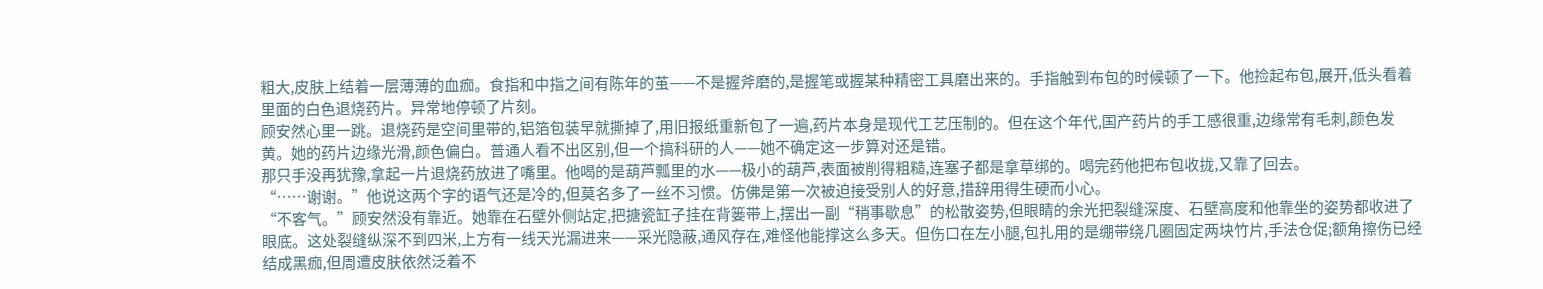粗大,皮肤上结着一层薄薄的血痂。食指和中指之间有陈年的茧——不是握斧磨的,是握笔或握某种精密工具磨出来的。手指触到布包的时候顿了一下。他捡起布包,展开,低头看着里面的白色退烧药片。异常地停顿了片刻。
顾安然心里一跳。退烧药是空间里带的,铝箔包装早就撕掉了,用旧报纸重新包了一遍,药片本身是现代工艺压制的。但在这个年代,国产药片的手工感很重,边缘常有毛刺,颜色发黄。她的药片边缘光滑,颜色偏白。普通人看不出区别,但一个搞科研的人——她不确定这一步算对还是错。
那只手没再犹豫,拿起一片退烧药放进了嘴里。他喝的是葫芦瓢里的水——极小的葫芦,表面被削得粗糙,连塞子都是拿草绑的。喝完药他把布包收拢,又靠了回去。
“……谢谢。”他说这两个字的语气还是冷的,但莫名多了一丝不习惯。仿佛是第一次被迫接受别人的好意,措辞用得生硬而小心。
“不客气。”顾安然没有靠近。她靠在石壁外侧站定,把搪瓷缸子挂在背篓带上,摆出一副“稍事歇息”的松散姿势,但眼睛的余光把裂缝深度、石壁高度和他靠坐的姿势都收进了眼底。这处裂缝纵深不到四米,上方有一线天光漏进来——采光隐蔽,通风存在,难怪他能撑这么多天。但伤口在左小腿,包扎用的是绷带绕几圈固定两块竹片,手法仓促;额角擦伤已经结成黑痂,但周遭皮肤依然泛着不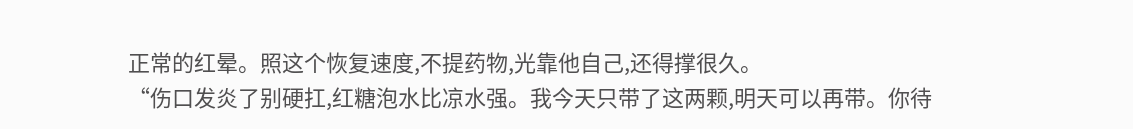正常的红晕。照这个恢复速度,不提药物,光靠他自己,还得撑很久。
“伤口发炎了别硬扛,红糖泡水比凉水强。我今天只带了这两颗,明天可以再带。你待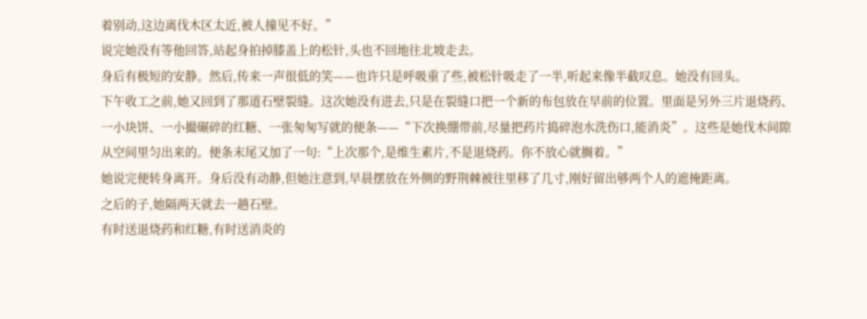着别动,这边离伐木区太近,被人撞见不好。”
说完她没有等他回答,站起身拍掉膝盖上的松针,头也不回地往北坡走去。
身后有极短的安静。然后,传来一声很低的笑——也许只是呼吸重了些,被松针吸走了一半,听起来像半截叹息。她没有回头。
下午收工之前,她又回到了那道石壁裂缝。这次她没有进去,只是在裂缝口把一个新的布包放在早前的位置。里面是另外三片退烧药、一小块饼、一小撮碾碎的红糖、一张匆匆写就的便条——“下次换绷带前,尽量把药片捣碎泡水洗伤口,能消炎”。这些是她伐木间隙从空间里匀出来的。便条末尾又加了一句:“上次那个,是维生素片,不是退烧药。你不放心就搁着。”
她说完便转身离开。身后没有动静,但她注意到,早晨摆放在外侧的野荆棘被往里移了几寸,刚好留出够两个人的遮掩距离。
之后的子,她隔两天就去一趟石壁。
有时送退烧药和红糖,有时送消炎的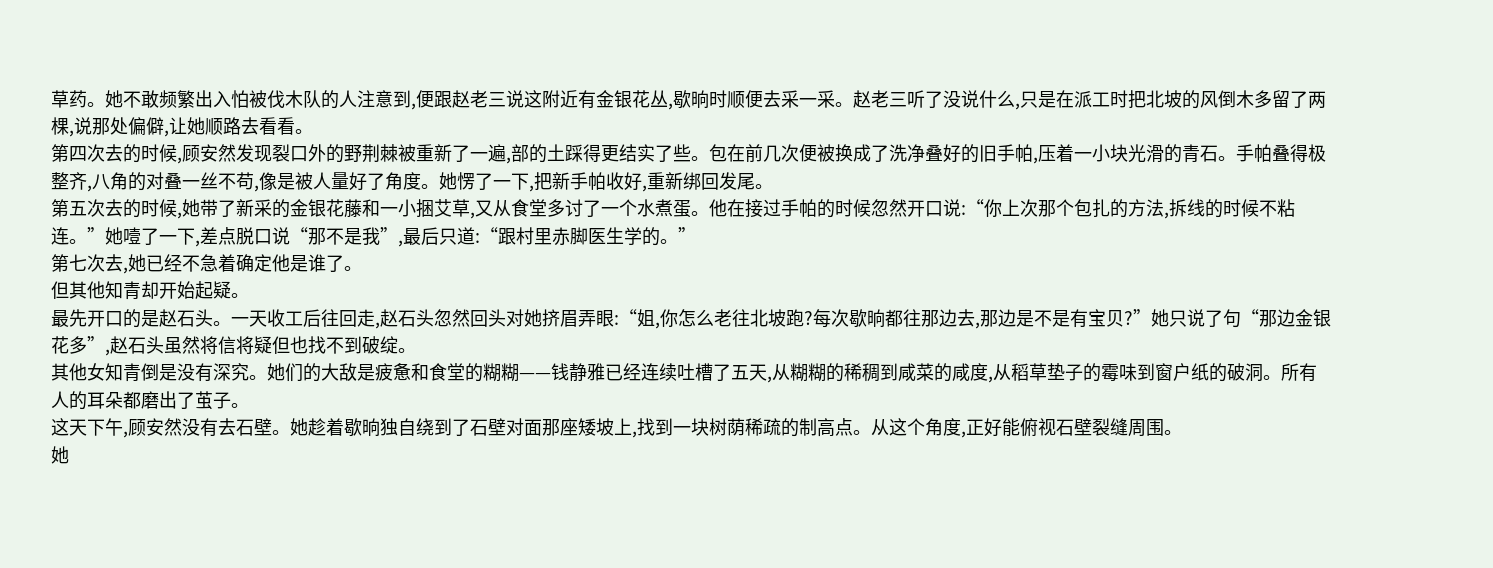草药。她不敢频繁出入怕被伐木队的人注意到,便跟赵老三说这附近有金银花丛,歇晌时顺便去采一采。赵老三听了没说什么,只是在派工时把北坡的风倒木多留了两棵,说那处偏僻,让她顺路去看看。
第四次去的时候,顾安然发现裂口外的野荆棘被重新了一遍,部的土踩得更结实了些。包在前几次便被换成了洗净叠好的旧手帕,压着一小块光滑的青石。手帕叠得极整齐,八角的对叠一丝不苟,像是被人量好了角度。她愣了一下,把新手帕收好,重新绑回发尾。
第五次去的时候,她带了新采的金银花藤和一小捆艾草,又从食堂多讨了一个水煮蛋。他在接过手帕的时候忽然开口说:“你上次那个包扎的方法,拆线的时候不粘连。”她噎了一下,差点脱口说“那不是我”,最后只道:“跟村里赤脚医生学的。”
第七次去,她已经不急着确定他是谁了。
但其他知青却开始起疑。
最先开口的是赵石头。一天收工后往回走,赵石头忽然回头对她挤眉弄眼:“姐,你怎么老往北坡跑?每次歇晌都往那边去,那边是不是有宝贝?”她只说了句“那边金银花多”,赵石头虽然将信将疑但也找不到破绽。
其他女知青倒是没有深究。她们的大敌是疲惫和食堂的糊糊——钱静雅已经连续吐槽了五天,从糊糊的稀稠到咸菜的咸度,从稻草垫子的霉味到窗户纸的破洞。所有人的耳朵都磨出了茧子。
这天下午,顾安然没有去石壁。她趁着歇晌独自绕到了石壁对面那座矮坡上,找到一块树荫稀疏的制高点。从这个角度,正好能俯视石壁裂缝周围。
她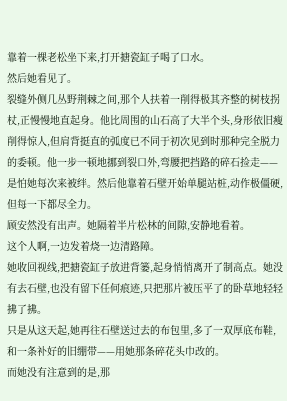靠着一棵老松坐下来,打开搪瓷缸子喝了口水。
然后她看见了。
裂缝外侧几丛野荆棘之间,那个人扶着一削得极其齐整的树枝拐杖,正慢慢地直起身。他比周围的山石高了大半个头,身形依旧瘦削得惊人,但肩背挺直的弧度已不同于初次见到时那种完全脱力的委顿。他一步一顿地挪到裂口外,弯腰把挡路的碎石捡走——是怕她每次来被绊。然后他靠着石壁开始单腿站桩,动作极僵硬,但每一下都尽全力。
顾安然没有出声。她隔着半片松林的间隙,安静地看着。
这个人啊,一边发着烧一边清路障。
她收回视线,把搪瓷缸子放进背篓,起身悄悄离开了制高点。她没有去石壁,也没有留下任何痕迹,只把那片被压平了的卧草地轻轻拂了拂。
只是从这天起,她再往石壁送过去的布包里,多了一双厚底布鞋,和一条补好的旧绷带——用她那条碎花头巾改的。
而她没有注意到的是,那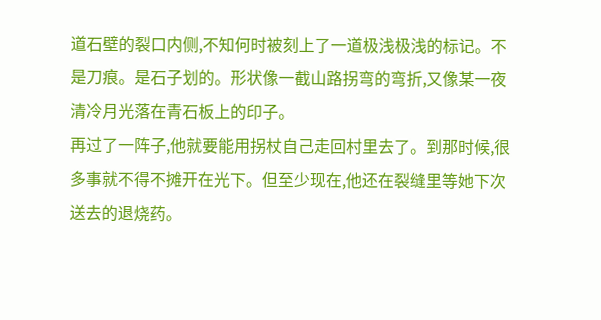道石壁的裂口内侧,不知何时被刻上了一道极浅极浅的标记。不是刀痕。是石子划的。形状像一截山路拐弯的弯折,又像某一夜清冷月光落在青石板上的印子。
再过了一阵子,他就要能用拐杖自己走回村里去了。到那时候,很多事就不得不摊开在光下。但至少现在,他还在裂缝里等她下次送去的退烧药。